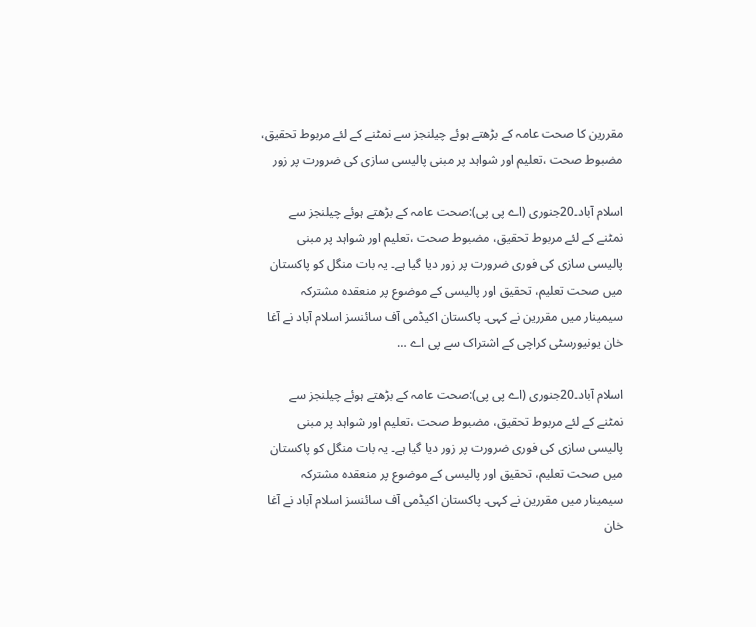مقررین کا صحت عامہ کے بڑھتے ہوئے چیلنجز سے نمٹنے کے لئے مربوط تحقیق، مضبوط صحت ،تعلیم اور شواہد پر مبنی پالیسی سازی کی ضرورت پر زور

اسلام آباد۔20جنوری (اے پی پی):صحت عامہ کے بڑھتے ہوئے چیلنجز سے نمٹنے کے لئے مربوط تحقیق، مضبوط صحت ،تعلیم اور شواہد پر مبنی پالیسی سازی کی فوری ضرورت پر زور دیا گیا ہے۔ یہ بات منگل کو پاکستان میں صحت تعلیم، تحقیق اور پالیسی کے موضوع پر منعقدہ مشترکہ سیمینار میں مقررین نے کہی۔ پاکستان اکیڈمی آف سائنسز اسلام آباد نے آغا خان یونیورسٹی کراچی کے اشتراک سے پی اے …

اسلام آباد۔20جنوری (اے پی پی):صحت عامہ کے بڑھتے ہوئے چیلنجز سے نمٹنے کے لئے مربوط تحقیق، مضبوط صحت ،تعلیم اور شواہد پر مبنی پالیسی سازی کی فوری ضرورت پر زور دیا گیا ہے۔ یہ بات منگل کو پاکستان میں صحت تعلیم، تحقیق اور پالیسی کے موضوع پر منعقدہ مشترکہ سیمینار میں مقررین نے کہی۔ پاکستان اکیڈمی آف سائنسز اسلام آباد نے آغا خان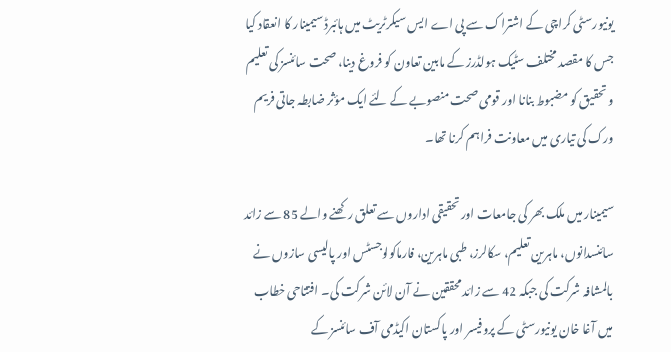یونیورسٹی کراچی کے اشتراک سے پی اے ایس سیکرٹریٹ میں ہائبرڈ سیمینار کا انعقاد کیا جس کا مقصد مختلف سٹیک ہولڈرز کے مابین تعاون کو فروغ دینا، صحت سائنسز کی تعلیم و تحقیق کو مضبوط بنانا اور قومی صحت منصوبے کے لئے ایک مؤثر ضابطہ جاتی فریم ورک کی تیاری میں معاونت فراہم کرنا تھا۔

سیمینار میں ملک بھر کی جامعات اور تحقیقی اداروں سے تعلق رکھنے والے 85 سے زائد سائنسدانوں، ماہرین تعلیم، سکالرز، طبی ماہرین، فارماکولوجسٹس اور پالیسی سازوں نے بالمشافہ شرکت کی جبکہ 42 سے زائد محققین نے آن لائن شرکت کی۔ افتتاحی خطاب میں آغا خان یونیورسٹی کے پروفیسر اور پاکستان اکیڈمی آف سائنسز کے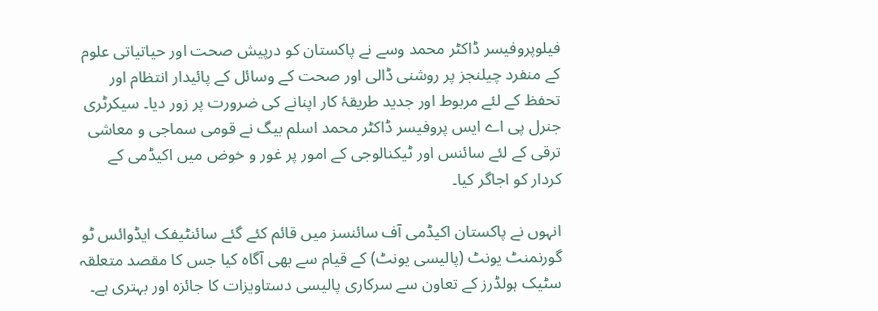فیلوپروفیسر ڈاکٹر محمد وسے نے پاکستان کو درپیش صحت اور حیاتیاتی علوم کے منفرد چیلنجز پر روشنی ڈالی اور صحت کے وسائل کے پائیدار انتظام اور تحفظ کے لئے مربوط اور جدید طریقۂ کار اپنانے کی ضرورت پر زور دیا۔ سیکرٹری جنرل پی اے ایس پروفیسر ڈاکٹر محمد اسلم بیگ نے قومی سماجی و معاشی ترقی کے لئے سائنس اور ٹیکنالوجی کے امور پر غور و خوض میں اکیڈمی کے کردار کو اجاگر کیا۔

انہوں نے پاکستان اکیڈمی آف سائنسز میں قائم کئے گئے سائنٹیفک ایڈوائس ٹو گورنمنٹ یونٹ (پالیسی یونٹ) کے قیام سے بھی آگاہ کیا جس کا مقصد متعلقہ سٹیک ہولڈرز کے تعاون سے سرکاری پالیسی دستاویزات کا جائزہ اور بہتری ہے۔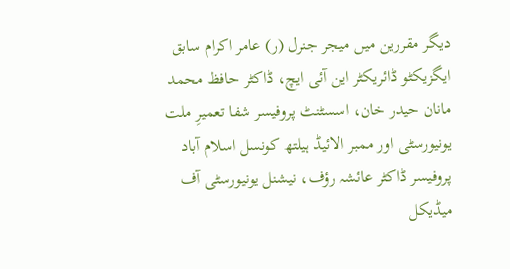دیگر مقررین میں میجر جنرل (ر) عامر اکرام سابق ایگزیکٹو ڈائریکٹر این آئی ایچ، ڈاکٹر حافظ محمد مانان حیدر خان، اسسٹنٹ پروفیسر شفا تعمیرِ ملت یونیورسٹی اور ممبر الائیڈ ہیلتھ کونسل اسلام آباد پروفیسر ڈاکٹر عائشہ رؤف، نیشنل یونیورسٹی آف میڈیکل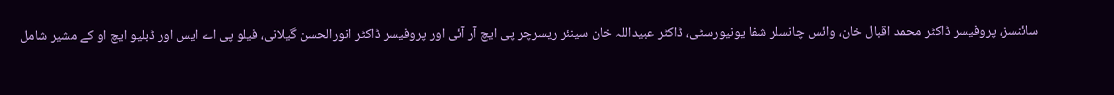سائنسز، پروفیسر ڈاکٹر محمد اقبال خان، وائس چانسلر شفا یونیورسٹی، ڈاکٹر عبیداللہ خان سینئر ریسرچر پی ایچ آر آئی اور پروفیسر ڈاکٹر انورالحسن گیلانی، فیلو پی اے ایس اور ڈبلیو ایچ او کے مشیر شامل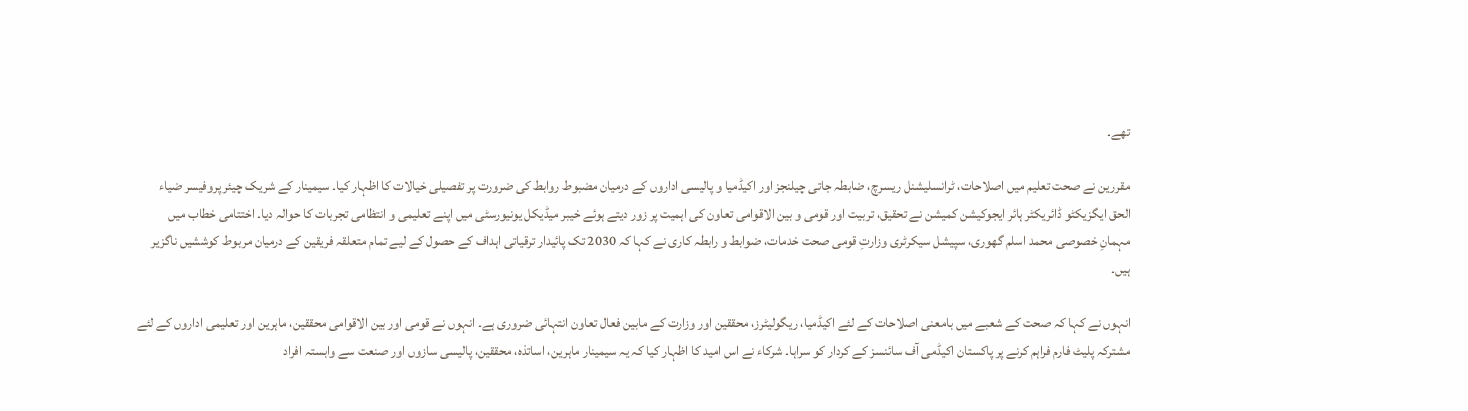تھے۔

مقررین نے صحت تعلیم میں اصلاحات، ٹرانسلیشنل ریسرچ، ضابطہ جاتی چیلنجز اور اکیڈمیا و پالیسی اداروں کے درمیان مضبوط روابط کی ضرورت پر تفصیلی خیالات کا اظہار کیا۔ سیمینار کے شریک چیئر پروفیسر ضیاء الحق ایگزیکٹو ڈائریکٹر ہائر ایجوکیشن کمیشن نے تحقیق، تربیت اور قومی و بین الاقوامی تعاون کی اہمیت پر زور دیتے ہوئے خیبر میڈیکل یونیورسٹی میں اپنے تعلیمی و انتظامی تجربات کا حوالہ دیا۔ اختتامی خطاب میں مہمانِ خصوصی محمد اسلم گھوری، سپیشل سیکرٹری وزارتِ قومی صحت خدمات، ضوابط و رابطہ کاری نے کہا کہ 2030 تک پائیدار ترقیاتی اہداف کے حصول کے لیے تمام متعلقہ فریقین کے درمیان مربوط کوششیں ناگزیر ہیں۔

انہوں نے کہا کہ صحت کے شعبے میں بامعنی اصلاحات کے لئے اکیڈمیا، ریگولیٹرز، محققین اور وزارت کے مابین فعال تعاون انتہائی ضروری ہے۔ انہوں نے قومی اور بین الاقوامی محققین، ماہرین اور تعلیمی اداروں کے لئے مشترکہ پلیٹ فارم فراہم کرنے پر پاکستان اکیڈمی آف سائنسز کے کردار کو سراہا۔ شرکاء نے اس امید کا اظہار کیا کہ یہ سیمینار ماہرین، اساتذہ، محققین، پالیسی سازوں اور صنعت سے وابستہ افراد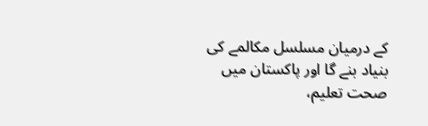کے درمیان مسلسل مکالمے کی بنیاد بنے گا اور پاکستان میں صحت تعلیم،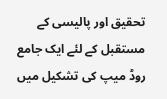تحقیق اور پالیسی کے مستقبل کے لئے ایک جامع روڈ میپ کی تشکیل میں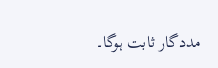مددگار ثابت ہوگا۔